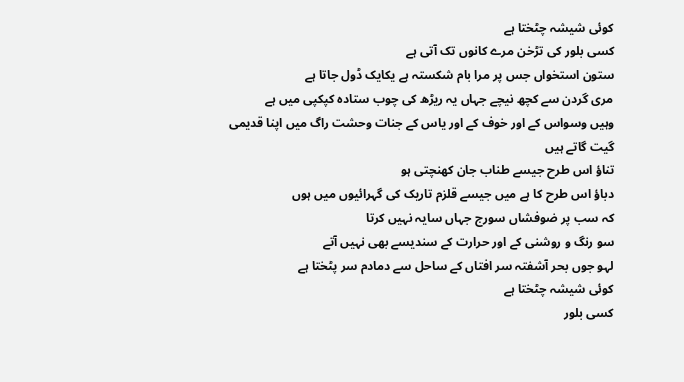کوئی شیشہ چٹختا ہے
کسی بلور کی تڑخن مرے کانوں تک آتی ہے
ستون استخواں جس پر مرا بام شکستہ ہے یکایک ڈول جاتا ہے
مری گردن سے کچھ نیچے جہاں یہ ریڑھ کی چوب ستادہ کپکپی میں ہے
وہیں وسواس کے اور خوف کے اور یاس کے جنات وحشت راگ میں اپنا قدیمی گیت گاتے ہیں
تناؤ اس طرح جیسے طناب جان کھنچتی ہو
دباؤ اس طرح کا ہے میں جیسے قلزم تاریک کی گہرائیوں میں ہوں
کہ سب پر ضوفشاں سورج جہاں سایہ نہیں کرتا
سو رنگ و روشنی کے اور حرارت کے سندیسے بھی نہیں آتے
لہو جوں بحر آشفتہ سر افتاں کے ساحل سے دمادم سر پٹختا ہے
کوئی شیشہ چٹختا ہے
کسی بلور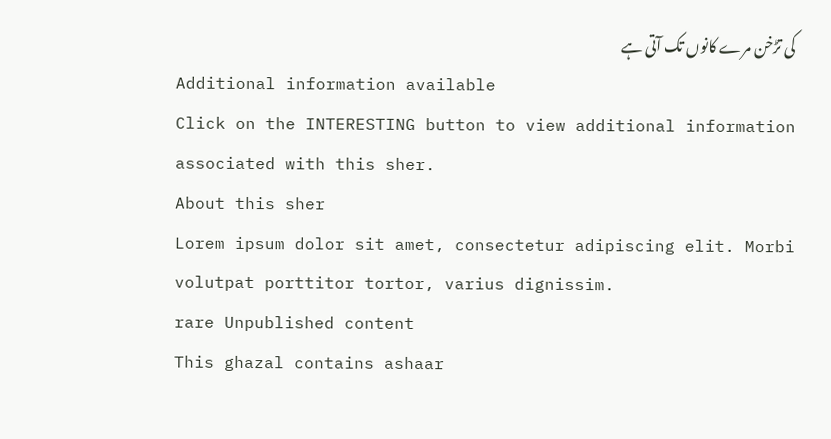کی تڑخن مرے کانوں تک آتی ہے
Additional information available
Click on the INTERESTING button to view additional information associated with this sher.
About this sher
Lorem ipsum dolor sit amet, consectetur adipiscing elit. Morbi volutpat porttitor tortor, varius dignissim.
rare Unpublished content
This ghazal contains ashaar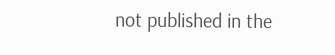not published in the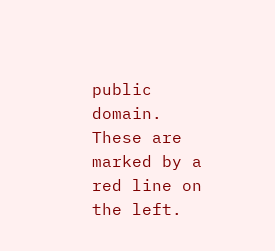public domain. These are marked by a red line on the left.